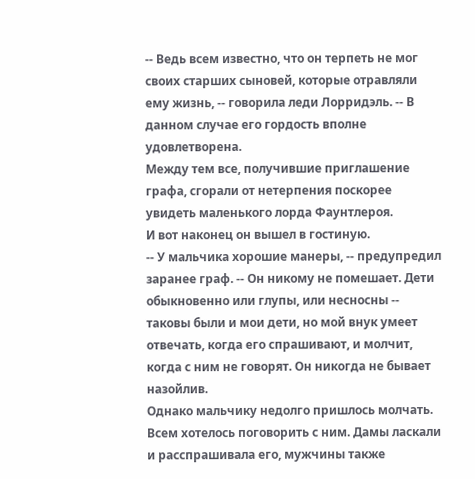-- Ведь всем известно, что он терпеть не мог своих старших сыновей, которые отравляли ему жизнь, -- говорила леди Лорридэль. -- В данном случае его гордость вполне удовлетворена.
Между тем все, получившие приглашение графа, сгорали от нетерпения поскорее увидеть маленького лорда Фаунтлероя.
И вот наконец он вышел в гостиную.
-- У мальчика хорошие манеры, -- предупредил заранее граф. -- Он никому не помешает. Дети обыкновенно или глупы, или несносны -- таковы были и мои дети, но мой внук умеет отвечать, когда его спрашивают, и молчит, когда с ним не говорят. Он никогда не бывает назойлив.
Однако мальчику недолго пришлось молчать. Всем хотелось поговорить с ним. Дамы ласкали и расспрашивала его, мужчины также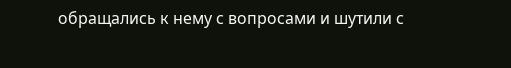обращались к нему с вопросами и шутили с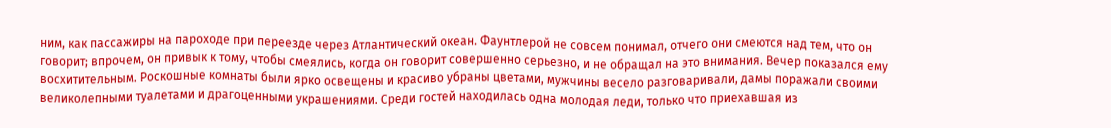ним, как пассажиры на пароходе при переезде через Атлантический океан. Фаунтлерой не совсем понимал, отчего они смеются над тем, что он говорит; впрочем, он привык к тому, чтобы смеялись, когда он говорит совершенно серьезно, и не обращал на это внимания. Вечер показался ему восхитительным. Роскошные комнаты были ярко освещены и красиво убраны цветами, мужчины весело разговаривали, дамы поражали своими великолепными туалетами и драгоценными украшениями. Среди гостей находилась одна молодая леди, только что приехавшая из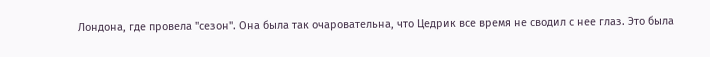Лондона, где провела "сезон". Она была так очаровательна, что Цедрик все время не сводил с нее глаз. Это была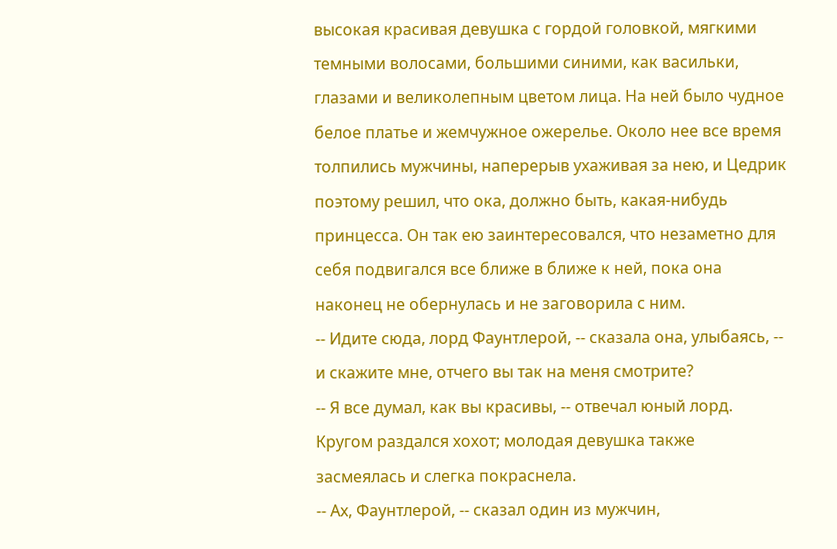высокая красивая девушка с гордой головкой, мягкими темными волосами, большими синими, как васильки, глазами и великолепным цветом лица. На ней было чудное белое платье и жемчужное ожерелье. Около нее все время толпились мужчины, наперерыв ухаживая за нею, и Цедрик поэтому решил, что ока, должно быть, какая-нибудь принцесса. Он так ею заинтересовался, что незаметно для себя подвигался все ближе в ближе к ней, пока она наконец не обернулась и не заговорила с ним.
-- Идите сюда, лорд Фаунтлерой, -- сказала она, улыбаясь, -- и скажите мне, отчего вы так на меня смотрите?
-- Я все думал, как вы красивы, -- отвечал юный лорд.
Кругом раздался хохот; молодая девушка также засмеялась и слегка покраснела.
-- Ах, Фаунтлерой, -- сказал один из мужчин,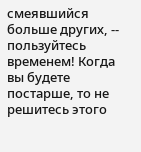смеявшийся больше других, -- пользуйтесь временем! Когда вы будете постарше, то не решитесь этого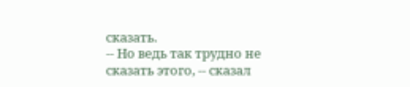сказать.
-- Но ведь так трудно не сказать этого, -- сказал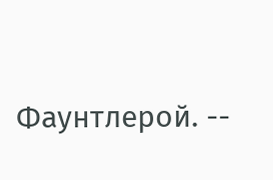Фаунтлерой. --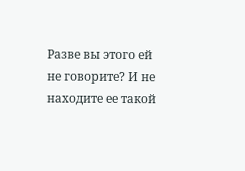Разве вы этого ей не говорите? И не находите ее такой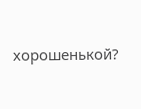хорошенькой?